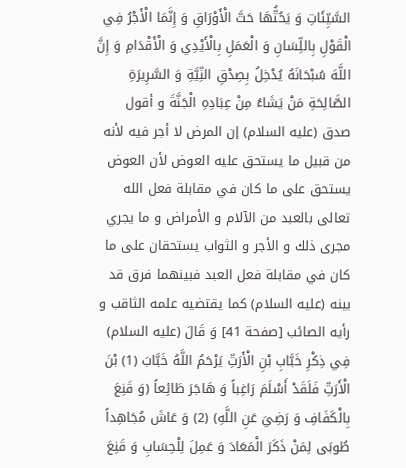السَّيِّئَاتِ وَ يَحُتُّهَا حَتَّ الْأَوْرَاقِ وَ إِنَّمَا الْأَجْرُ فِي الْقَوْلِ بِاللِّسَانِ وَ الْعَمَلِ بِالْأَيْدِي وَ الْأَقْدَامِ وَ إِنَّ اللَّهَ سُبْحَانَهُ يُدْخِلُ بِصِدْقِ النِّيَّةِ وَ السَّرِيرَةِ الصَّالِحَةِ مَنْ يَشَاءُ مِنْ عِبَادِهِ الْجَنَّةَ و أقول صدق (عليه السلام) إن المرض لا أجر فيه لأنه من قبيل ما يستحق عليه العوض لأن العوض يستحق على ما كان في مقابلة فعل الله تعالى بالعبد من الآلام و الأمراض و ما يجري مجرى ذلك و الأجر و الثواب يستحقان على ما كان في مقابلة فعل العبد فبينهما فرق قد بينه (عليه السلام) كما يقتضيه علمه الثاقب و رأيه الصائب [صفحة 41] وَ قَالَ (عليه السلام) فِي ذِكْرِ خَبَّابِ بْنِ الْأَرَتِّ يَرْحَمُ اللَّهُ خَبَّابَ (1) بْنَ الْأَرَتِّ فَلَقَدْ أَسْلَمَ رَاغِباً وَ هَاجَرَ طَائِعاً (وَ قَنِعَ بِالْكَفَافِ وَ رَضِيَ عَنِ اللَّهِ) (2) وَ عَاشَ مُجَاهِداً طُوبَى لِمَنْ ذَكَرَ الْمَعَادَ وَ عَمِلَ لِلْحِسَابِ وَ قَنِعَ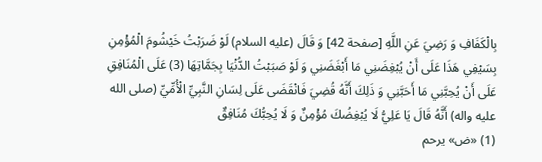بِالْكَفَافِ وَ رَضِيَ عَنِ اللَّهِ [صفحة 42] وَ قَالَ (عليه السلام) لَوْ ضَرَبْتُ خَيْشُومَ الْمُؤْمِنِ بِسَيْفِي هَذَا عَلَى أَنْ يُبْغِضَنِي مَا أَبْغَضَنِي وَ لَوْ صَبَبْتُ الدُّنْيَا بِجَمَّاتِهَا (3) عَلَى الْمُنَافِقِ عَلَى أَنْ يُحِبَّنِي مَا أَحَبَّنِي وَ ذَلِكَ أَنَّهُ قُضِيَ فَانْقَضَى عَلَى لِسَانِ النَّبِيِّ الْأُمِّيِّ (صلى الله عليه واله) أَنَّهُ قَالَ يَا عَلِيُّ لَا يُبْغِضُكَ مُؤْمِنٌ وَ لَا يُحِبُّكَ مُنَافِقٌ
(1) «ض» يرحم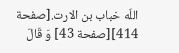اللّه خباب بن الارت.[صفحة 414][صفحة 43] وَ قَالَ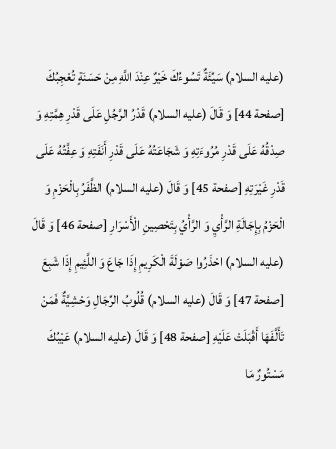(عليه السلام) سَيِّئَةٌ تَسُوءُكَ خَيْرٌ عِنْدَ اللَّهِ مِنْ حَسَنَةٍ تُعْجِبُكَ [صفحة 44] وَ قَالَ (عليه السلام) قَدْرُ الرَّجُلِ عَلَى قَدْرِ هِمَّتِهِ وَ صِدْقُهُ عَلَى قَدْرِ مُرُوءَتِهِ وَ شَجَاعَتُهُ عَلَى قَدْرِ أَنَفَتِهِ وَ عِفَّتُهُ عَلَى قَدْرِ غَيْرَتِهِ [صفحة 45] وَ قَالَ (عليه السلام) الظَّفَرُ بِالْحَزْمِ وَ الْحَزْمُ بِإِجَالَةِ الرَّأْيِ وَ الرَّأْيُ بِتَحْصِينِ الْأَسْرَارِ [صفحة 46] وَ قَالَ (عليه السلام) احْذَرُوا صَوْلَةَ الْكَرِيمِ إِذَا جَاعَ وَ اللَّئِيمِ إِذَا شَبِعَ [صفحة 47] وَ قَالَ (عليه السلام) قُلُوبُ الرِّجَالِ وَحْشِيَّةٌ فَمَنْ تَأَلَّفَهَا أَقْبَلَتْ عَلَيْهِ [صفحة 48] وَ قَالَ (عليه السلام) عَيْبُكَ مَسْتُورٌ مَا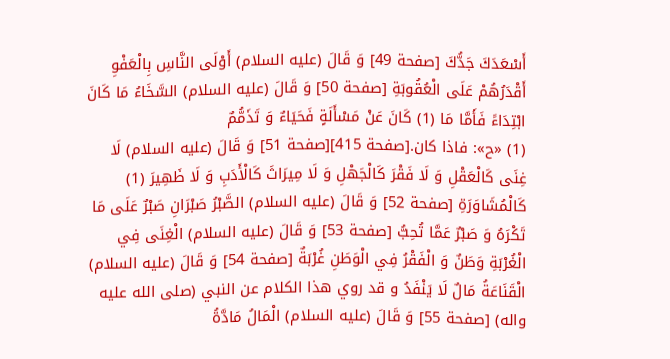أَسْعَدَكَ جَدُّكَ [صفحة 49] وَ قَالَ (عليه السلام) أَوْلَى النَّاسِ بِالْعَفْوِ أَقْدَرُهُمْ عَلَى الْعُقُوبَةِ [صفحة 50] وَ قَالَ (عليه السلام) السَّخَاءُ مَا كَانَ ابْتِدَاءً فَأَمَّا مَا (1) كَانَ عَنْ مَسْأَلَةٍ فَحَيَاءٌ وَ تَذَمُّمٌ
(1) «ح»: فاذا كان.[صفحة 415][صفحة 51] وَ قَالَ (عليه السلام) لَا غِنَى كَالْعَقْلِ وَ لَا فَقْرَ كَالْجَهْلِ وَ لَا مِيرَاثَ كَالْأَدَبِ وَ لَا ظَهِيرَ (1) كَالْمُشَاوَرَةِ [صفحة 52] وَ قَالَ (عليه السلام) الصَّبْرُ صَبْرَانِ صَبْرٌ عَلَى مَا تَكْرَهُ وَ صَبْرٌ عَمَّا تُحِبُّ [صفحة 53] وَ قَالَ (عليه السلام) الْغِنَى فِي الْغُرْبَةِ وَطَنٌ وَ الْفَقْرُ فِي الْوَطَنِ غُرْبَةٌ [صفحة 54] وَ قَالَ (عليه السلام) الْقَنَاعَةُ مَالٌ لَا يَنْفَدُ و قد روي هذا الكلام عن النبي (صلى الله عليه واله) [صفحة 55] وَ قَالَ (عليه السلام) الْمَالُ مَادَّةُ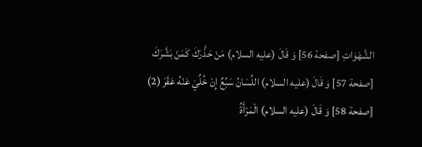الشَّهَوَاتِ [صفحة 56] وَ قَالَ (عليه السلام) مَنْ حَذَّرَكَ كَمَنْ بَشَّرَكَ [صفحة 57] وَ قَالَ (عليه السلام) اللِّسَانُ سَبُعٌ إِنْ خُلِّيَ عَنْهُ عَقَرَ (2) [صفحة 58] وَ قَالَ (عليه السلام) الْمَرْأَةُ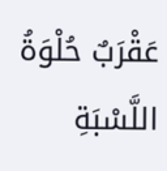عَقْرَبٌ حُلْوَةُ اللَّسْبَةِ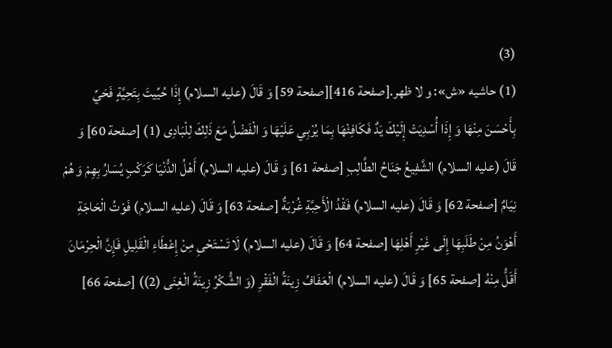(3)
(1) حاشيه «ش»: و لا ظهر.[صفحة 416][صفحة 59] وَ قَالَ (عليه السلام) إِذَا حُيِّيتَ بِتَحِيَّةٍ فَحَيِّ بِأَحْسَنَ مِنْهَا وَ إِذَا أُسْدِيَتْ إِلَيْكَ يَدٌ فَكَافِئْهَا بِمَا يُرْبِي عَلَيْهَا وَ الْفَضْلُ مَعَ ذَلِكَ لِلْبَادِى (1) [صفحة 60] وَ قَالَ (عليه السلام) الشَّفِيعُ جَنَاحُ الطَّالِبِ [صفحة 61] وَ قَالَ (عليه السلام) أَهْلُ الدُّنْيَا كَرَكْبٍ يُسَارُ بِهِمْ وَ هُمْ نِيَامٌ [صفحة 62] وَ قَالَ (عليه السلام) فَقْدُ الْأَحِبَّةِ غُرْبَةٌ [صفحة 63] وَ قَالَ (عليه السلام) فَوْتُ الْحَاجَةِ أَهْوَنُ مِنْ طَلَبِهَا إِلَى غَيْرِ أَهْلِهَا [صفحة 64] وَ قَالَ (عليه السلام) لَا تَسْتَحْىِ مِنْ إِعْطَاءِ الْقَلِيلِ فَإِنَّ الْحِرْمَانَ أَقَلُّ مِنْهُ [صفحة 65] وَ قَالَ (عليه السلام) الْعَفَافُ زِينَةُ الْفَقْرِ (وَ الشُّكْرُ زِينَةُ الْغِنَى (2)) [صفحة 66]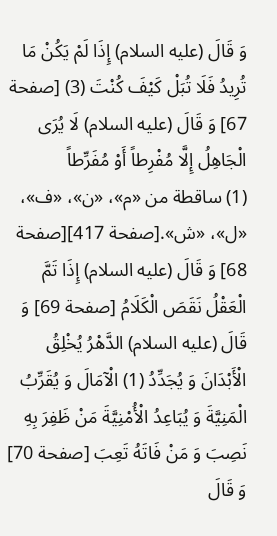وَ قَالَ (عليه السلام) إِذَا لَمْ يَكُنْ مَا تُرِيدُ فَلَا تُبَلْ كَيْفَ كُنْتَ (3) [صفحة 67] وَ قَالَ (عليه السلام) لَا يُرَى الْجَاهِلُ إِلَّا مُفْرِطاً أَوْ مُفَرِّطاً
(1) ساقطة من «م»، «ن»، «ف»، «ل»، «ش».[صفحة 417][صفحة 68] وَ قَالَ (عليه السلام) إِذَا تَمَّ الْعَقْلُ نَقَصَ الْكَلَامُ [صفحة 69] وَ قَالَ (عليه السلام) الدَّهْرُ يُخْلِقُ الْأَبْدَانَ وَ يُجَدِّدُ (1) الْآمَالَ وَ يُقَرِّبُ الْمَنِيَّةَ وَ يُبَاعِدُ الْأُمْنِيَّةَ مَنْ ظَفِرَ بِهِ نَصِبَ وَ مَنْ فَاتَهُ تَعِبَ [صفحة 70] وَ قَالَ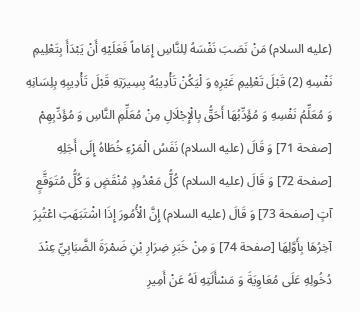(عليه السلام) مَنْ نَصَبَ نَفْسَهُ لِلنَّاسِ إِمَاماً فَعَلَيْهِ أَنْ يَبْدَأَ بِتَعْلِيمِ نَفْسِهِ (2) قَبْلَ تَعْلِيمِ غَيْرِهِ وَ لْيَكُنْ تَأْدِيبُهُ بِسِيرَتِهِ قَبْلَ تَأْدِيبِهِ بِلِسَانِهِ وَ مُعَلِّمُ نَفْسِهِ وَ مُؤَدِّبُهَا أَحَقُّ بِالْإِجْلَالِ مِنْ مُعَلِّمِ النَّاسِ وَ مُؤَدِّبِهِمْ [صفحة 71] وَ قَالَ (عليه السلام) نَفَسُ الْمَرْءِ خُطَاهُ إِلَى أَجَلِهِ [صفحة 72] وَ قَالَ (عليه السلام) كُلُّ مَعْدُودٍ مُنْقَضٍ وَ كُلُّ مُتَوَقَّعٍ آتٍ [صفحة 73] وَ قَالَ (عليه السلام) إِنَّ الْأُمُورَ إِذَا اشْتَبَهَتِ اعْتُبِرَ آخِرُهَا بِأَوَّلِهَا [صفحة 74] وَ مِنْ خَبَرِ ضِرَارِ بْنِ ضَمْرَةَ الضَّبَابِيِّ عِنْدَ دُخُولِهِ عَلَى مُعَاوِيَةَ وَ مَسْأَلَتِهِ لَهُ عَنْ أَمِيرِ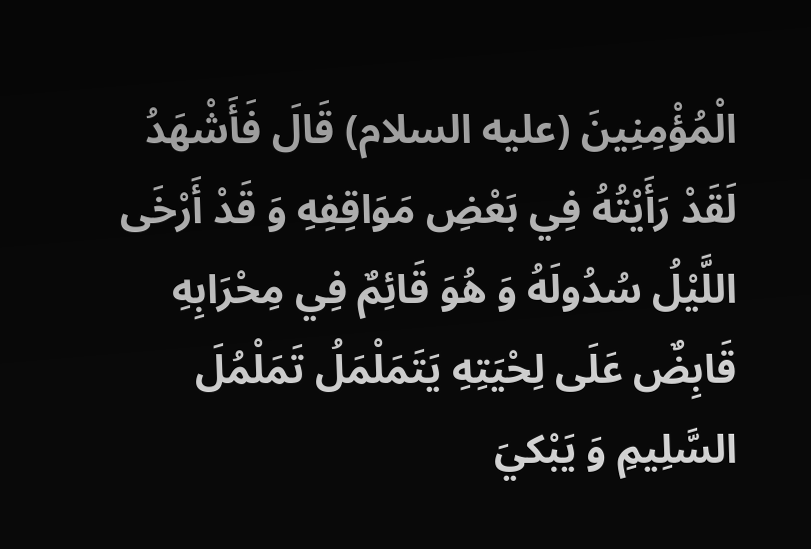الْمُؤْمِنِينَ (عليه السلام) قَالَ فَأَشْهَدُ لَقَدْ رَأَيْتُهُ فِي بَعْضِ مَوَاقِفِهِ وَ قَدْ أَرْخَى اللَّيْلُ سُدُولَهُ وَ هُوَ قَائِمٌ فِي مِحْرَابِهِ قَابِضٌ عَلَى لِحْيَتِهِ يَتَمَلْمَلُ تَمَلْمُلَ السَّلِيمِ وَ يَبْكيَ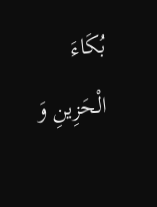بُكَاءَ الْحَزِينِ وَ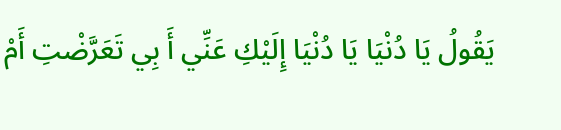يَقُولُ يَا دُنْيَا يَا دُنْيَا إِلَيْكِ عَنِّي أَ بِي تَعَرَّضْتِ أَمْ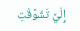إِلَيَّ تَشَوَّقْتِ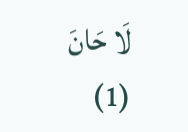لَا حَانَ
(1)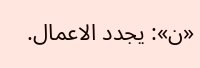«ن»: يجدد الاعمال.